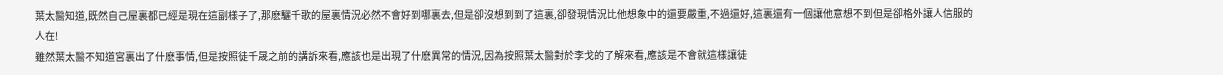葉太醫知道,既然自己屋裏都已經是現在這副樣子了,那麽驪千歌的屋裏情況必然不會好到哪裏去,但是卻沒想到到了這裏,卻發現情況比他想象中的還要嚴重,不過還好,這裏還有一個讓他意想不到但是卻格外讓人信服的人在!
雖然葉太醫不知道宮裏出了什麽事情,但是按照徒千晟之前的講訴來看,應該也是出現了什麽異常的情況,因為按照葉太醫對於李戈的了解來看,應該是不會就這樣讓徒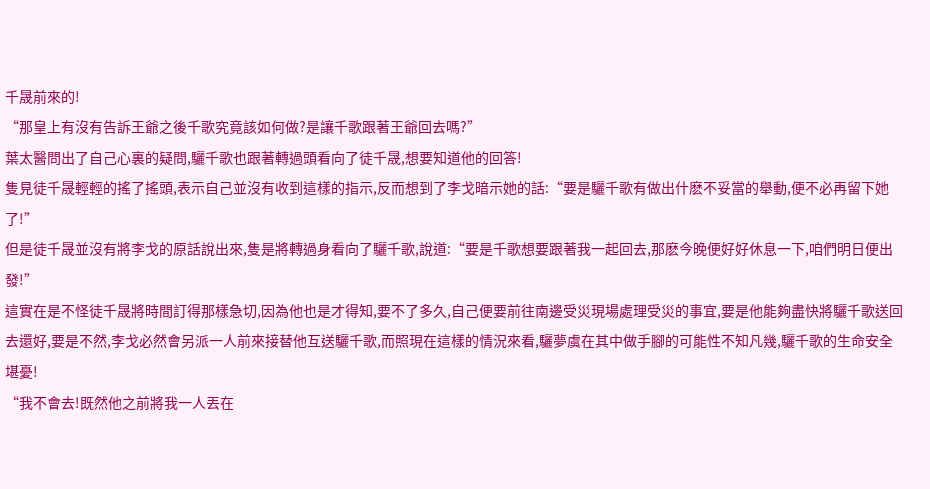千晟前來的!
“那皇上有沒有告訴王爺之後千歌究竟該如何做?是讓千歌跟著王爺回去嗎?”
葉太醫問出了自己心裏的疑問,驪千歌也跟著轉過頭看向了徒千晟,想要知道他的回答!
隻見徒千晟輕輕的搖了搖頭,表示自己並沒有收到這樣的指示,反而想到了李戈暗示她的話:“要是驪千歌有做出什麽不妥當的舉動,便不必再留下她了!”
但是徒千晟並沒有將李戈的原話說出來,隻是將轉過身看向了驪千歌,說道:“要是千歌想要跟著我一起回去,那麽今晚便好好休息一下,咱們明日便出發!”
這實在是不怪徒千晟將時間訂得那樣急切,因為他也是才得知,要不了多久,自己便要前往南邊受災現場處理受災的事宜,要是他能夠盡快將驪千歌送回去還好,要是不然,李戈必然會另派一人前來接替他互送驪千歌,而照現在這樣的情況來看,驪夢虞在其中做手腳的可能性不知凡幾,驪千歌的生命安全堪憂!
“我不會去!既然他之前將我一人丟在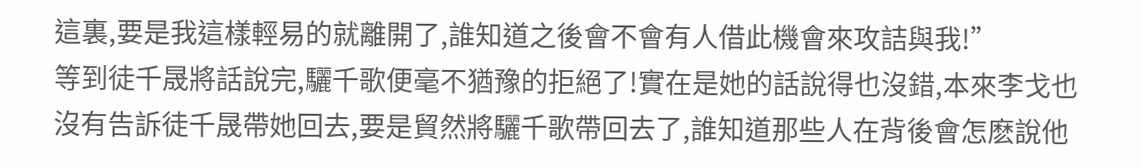這裏,要是我這樣輕易的就離開了,誰知道之後會不會有人借此機會來攻詰與我!”
等到徒千晟將話說完,驪千歌便毫不猶豫的拒絕了!實在是她的話說得也沒錯,本來李戈也沒有告訴徒千晟帶她回去,要是貿然將驪千歌帶回去了,誰知道那些人在背後會怎麽說他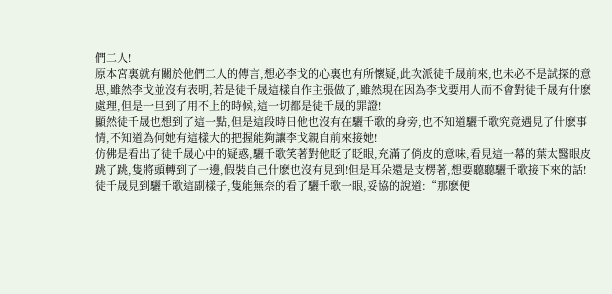們二人!
原本宮裏就有關於他們二人的傳言,想必李戈的心裏也有所懷疑,此次派徒千晟前來,也未必不是試探的意思,雖然李戈並沒有表明,若是徒千晟這樣自作主張做了,雖然現在因為李戈要用人而不會對徒千晟有什麽處理,但是一旦到了用不上的時候,這一切都是徒千晟的罪證!
顯然徒千晟也想到了這一點,但是這段時日他也沒有在驪千歌的身旁,也不知道驪千歌究竟遇見了什麽事情,不知道為何她有這樣大的把握能夠讓李戈親自前來接她!
仿佛是看出了徒千晟心中的疑惑,驪千歌笑著對他眨了眨眼,充滿了俏皮的意味,看見這一幕的葉太醫眼皮跳了跳,隻將頭轉到了一邊,假裝自己什麽也沒有見到!但是耳朵還是支楞著,想要聽聽驪千歌接下來的話!
徒千晟見到驪千歌這副樣子,隻能無奈的看了驪千歌一眼,妥協的說道:“那麽便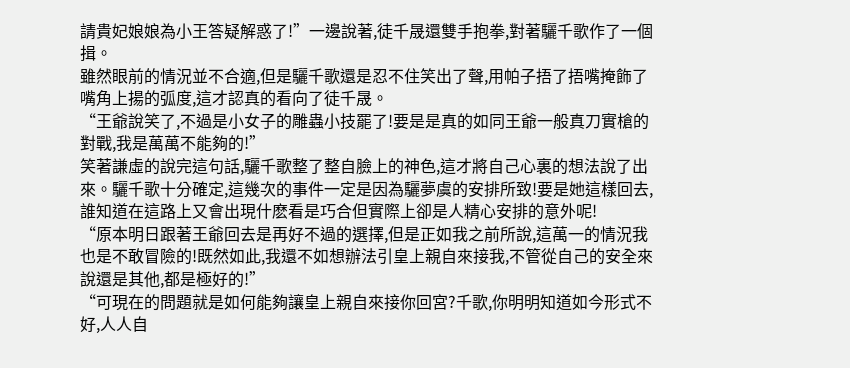請貴妃娘娘為小王答疑解惑了!”一邊說著,徒千晟還雙手抱拳,對著驪千歌作了一個揖。
雖然眼前的情況並不合適,但是驪千歌還是忍不住笑出了聲,用帕子捂了捂嘴掩飾了嘴角上揚的弧度,這才認真的看向了徒千晟。
“王爺說笑了,不過是小女子的雕蟲小技罷了!要是是真的如同王爺一般真刀實槍的對戰,我是萬萬不能夠的!”
笑著謙虛的說完這句話,驪千歌整了整自臉上的神色,這才將自己心裏的想法說了出來。驪千歌十分確定,這幾次的事件一定是因為驪夢虞的安排所致!要是她這樣回去,誰知道在這路上又會出現什麽看是巧合但實際上卻是人精心安排的意外呢!
“原本明日跟著王爺回去是再好不過的選擇,但是正如我之前所說,這萬一的情況我也是不敢冒險的!既然如此,我還不如想辦法引皇上親自來接我,不管從自己的安全來說還是其他,都是極好的!”
“可現在的問題就是如何能夠讓皇上親自來接你回宮?千歌,你明明知道如今形式不好,人人自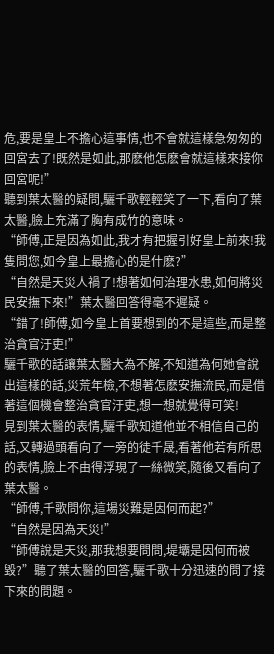危,要是皇上不擔心這事情,也不會就這樣急匆匆的回宮去了!既然是如此,那麽他怎麽會就這樣來接你回宮呢!”
聽到葉太醫的疑問,驪千歌輕輕笑了一下,看向了葉太醫,臉上充滿了胸有成竹的意味。
“師傅,正是因為如此,我才有把握引好皇上前來!我隻問您,如今皇上最擔心的是什麽?”
“自然是天災人禍了!想著如何治理水患,如何將災民安撫下來!”葉太醫回答得毫不遲疑。
“錯了!師傅,如今皇上首要想到的不是這些,而是整治貪官汙吏!”
驪千歌的話讓葉太醫大為不解,不知道為何她會說出這樣的話,災荒年檢,不想著怎麽安撫流民,而是借著這個機會整治貪官汙吏,想一想就覺得可笑!
見到葉太醫的表情,驪千歌知道他並不相信自己的話,又轉過頭看向了一旁的徒千晟,看著他若有所思的表情,臉上不由得浮現了一絲微笑,隨後又看向了葉太醫。
“師傅,千歌問你,這場災難是因何而起?”
“自然是因為天災!”
“師傅說是天災,那我想要問問,堤壩是因何而被毀?”聽了葉太醫的回答,驪千歌十分迅速的問了接下來的問題。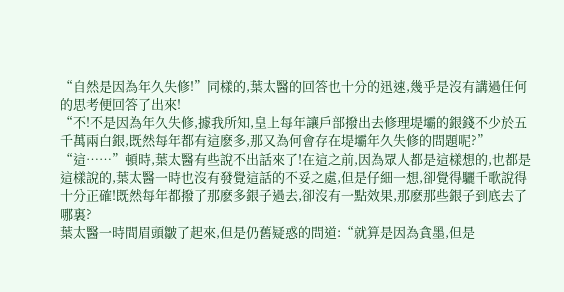“自然是因為年久失修!”同樣的,葉太醫的回答也十分的迅速,幾乎是沒有講過任何的思考便回答了出來!
“不!不是因為年久失修,據我所知,皇上每年讓戶部撥出去修理堤壩的銀錢不少於五千萬兩白銀,既然每年都有這麽多,那又為何會存在堤壩年久失修的問題呢?”
“這……”頓時,葉太醫有些說不出話來了!在這之前,因為眾人都是這樣想的,也都是這樣說的,葉太醫一時也沒有發覺這話的不妥之處,但是仔細一想,卻覺得驪千歌說得十分正確!既然每年都撥了那麽多銀子過去,卻沒有一點效果,那麽那些銀子到底去了哪裏?
葉太醫一時間眉頭皺了起來,但是仍舊疑惑的問道:“就算是因為貪墨,但是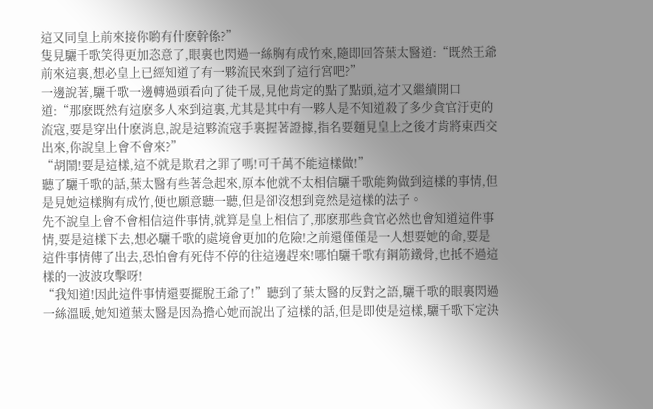這又同皇上前來接你喲有什麽幹係?”
隻見驪千歌笑得更加恣意了,眼裏也閃過一絲胸有成竹來,隨即回答葉太醫道:“既然王爺前來這裏,想必皇上已經知道了有一夥流民來到了這行宮吧?”
一邊說著,驪千歌一邊轉過頭看向了徒千晟,見他肯定的點了點頭,這才又繼續開口道:“那麽既然有這麽多人來到這裏,尤其是其中有一夥人是不知道殺了多少貪官汙吏的流寇,要是穿出什麽消息,說是這夥流寇手裏握著證據,指名要麵見皇上之後才肯將東西交出來,你說皇上會不會來?”
“胡鬧!要是這樣,這不就是欺君之罪了嗎!可千萬不能這樣做!”
聽了驪千歌的話,葉太醫有些著急起來,原本他就不太相信驪千歌能夠做到這樣的事情,但是見她這樣胸有成竹,便也願意聽一聽,但是卻沒想到竟然是這樣的法子。
先不說皇上會不會相信這件事情,就算是皇上相信了,那麽那些貪官必然也會知道這件事情,要是這樣下去,想必驪千歌的處境會更加的危險!之前還僅僅是一人想要她的命,要是這件事情傳了出去,恐怕會有死侍不停的往這邊趕來!哪怕驪千歌有鋼筋鐵骨,也抵不過這樣的一波波攻擊呀!
“我知道!因此這件事情還要擺脫王爺了!”聽到了葉太醫的反對之語,驪千歌的眼裏閃過一絲溫暖,她知道葉太醫是因為擔心她而說出了這樣的話,但是即使是這樣,驪千歌下定決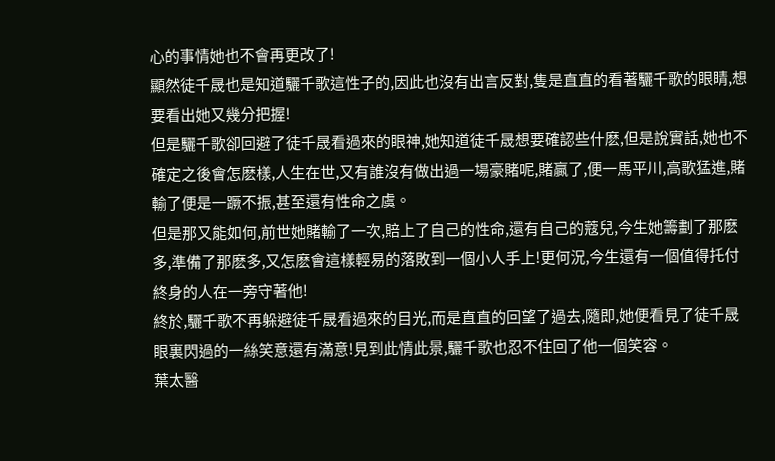心的事情她也不會再更改了!
顯然徒千晟也是知道驪千歌這性子的,因此也沒有出言反對,隻是直直的看著驪千歌的眼睛,想要看出她又幾分把握!
但是驪千歌卻回避了徒千晟看過來的眼神,她知道徒千晟想要確認些什麽,但是說實話,她也不確定之後會怎麽樣,人生在世,又有誰沒有做出過一場豪賭呢,賭贏了,便一馬平川,高歌猛進,賭輸了便是一蹶不振,甚至還有性命之虞。
但是那又能如何,前世她賭輸了一次,賠上了自己的性命,還有自己的蔻兒,今生她籌劃了那麽多,準備了那麽多,又怎麽會這樣輕易的落敗到一個小人手上!更何況,今生還有一個值得托付終身的人在一旁守著他!
終於,驪千歌不再躲避徒千晟看過來的目光,而是直直的回望了過去,隨即,她便看見了徒千晟眼裏閃過的一絲笑意還有滿意!見到此情此景,驪千歌也忍不住回了他一個笑容。
葉太醫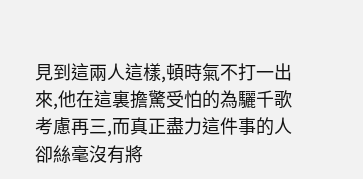見到這兩人這樣,頓時氣不打一出來,他在這裏擔驚受怕的為驪千歌考慮再三,而真正盡力這件事的人卻絲毫沒有將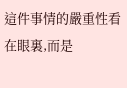這件事情的嚴重性看在眼裏,而是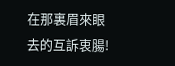在那裏眉來眼去的互訴衷腸!